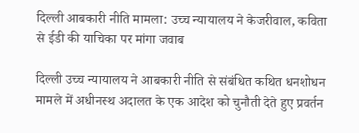दिल्ली आबकारी नीति मामला: उच्च न्यायालय ने केजरीवाल, कविता से ईडी की याचिका पर मांगा जवाब

दिल्ली उच्च न्यायालय ने आबकारी नीति से संबंधित कथित धनशोधन मामले में अधीनस्थ अदालत के एक आदेश को चुनौती देते हुए प्रवर्तन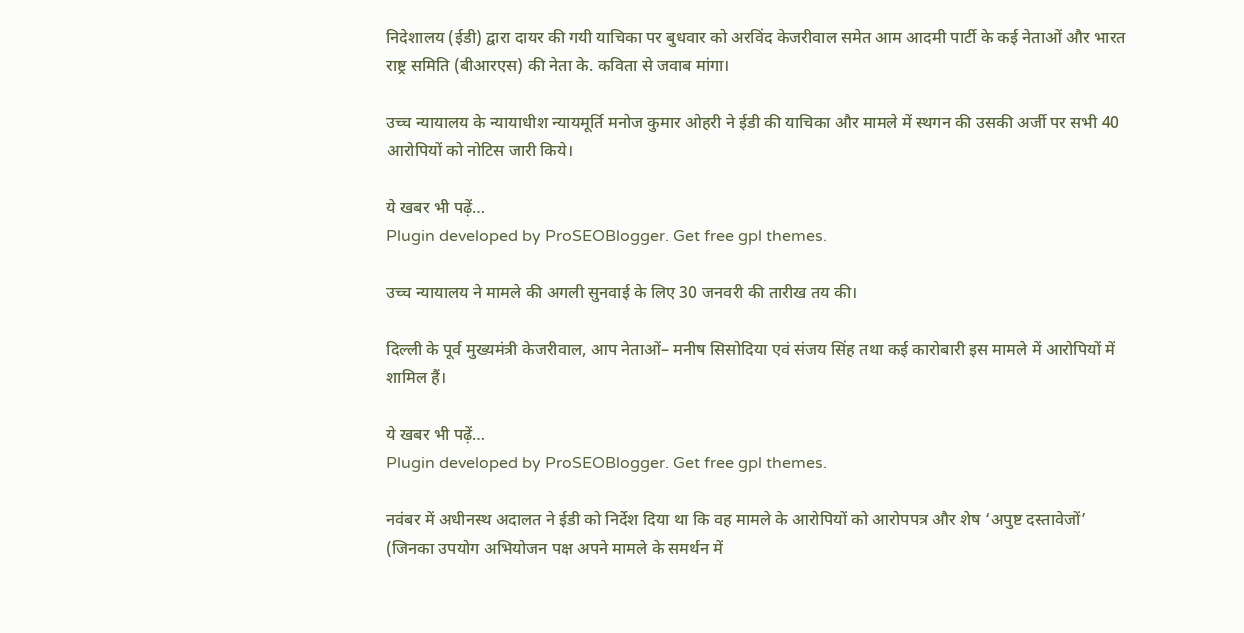निदेशालय (ईडी) द्वारा दायर की गयी याचिका पर बुधवार को अरविंद केजरीवाल समेत आम आदमी पार्टी के कई नेताओं और भारत राष्ट्र समिति (बीआरएस) की नेता के. कविता से जवाब मांगा।

उच्च न्यायालय के न्यायाधीश न्यायमूर्ति मनोज कुमार ओहरी ने ईडी की याचिका और मामले में स्थगन की उसकी अर्जी पर सभी 40 आरोपियों को नोटिस जारी किये।

ये खबर भी पढ़ें…
Plugin developed by ProSEOBlogger. Get free gpl themes.

उच्च न्यायालय ने मामले की अगली सुनवाई के लिए 30 जनवरी की तारीख तय की।

दिल्ली के पूर्व मुख्यमंत्री केजरीवाल, आप नेताओं– मनीष सिसोदिया एवं संजय सिंह तथा कई कारोबारी इस मामले में आरोपियों में शामिल हैं।

ये खबर भी पढ़ें…
Plugin developed by ProSEOBlogger. Get free gpl themes.

नवंबर में अधीनस्थ अदालत ने ईडी को निर्देश दिया था कि वह मामले के आरोपियों को आरोपपत्र और शेष ‘अपुष्ट दस्तावेजों’ (जिनका उपयोग अभियोजन पक्ष अपने मामले के समर्थन में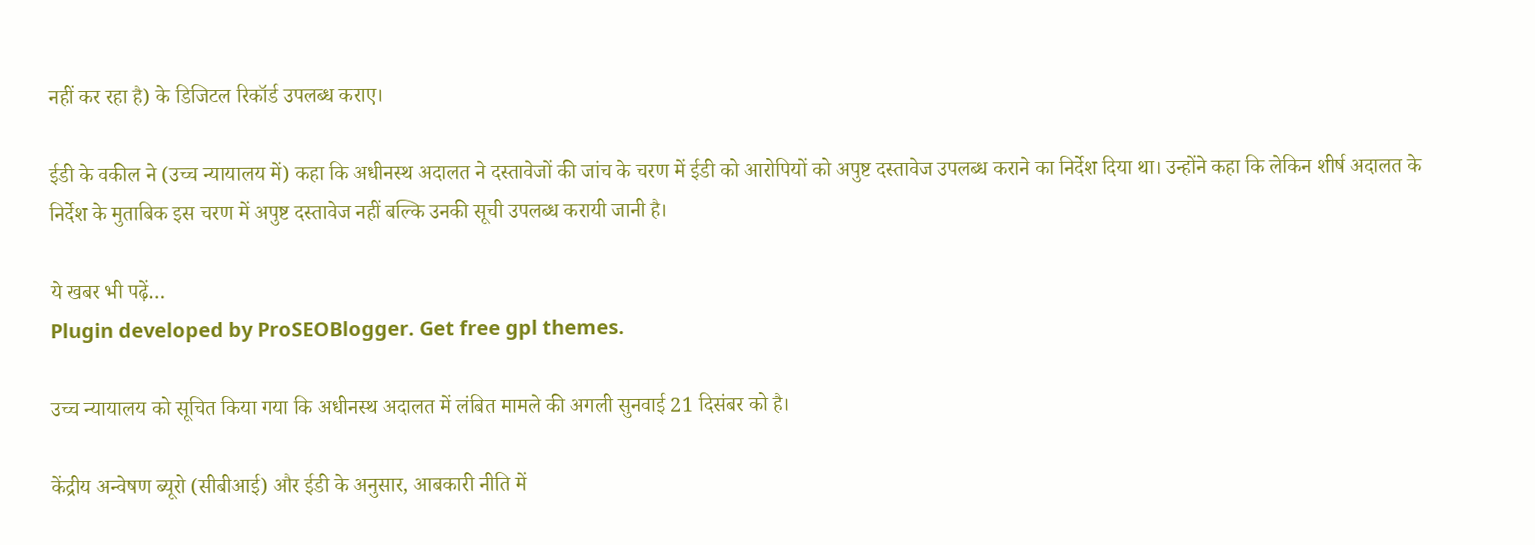नहीं कर रहा है) के डिजिटल रिकॉर्ड उपलब्ध कराए।

ईडी के वकील ने (उच्च न्यायालय में) कहा कि अधीनस्थ अदालत ने दस्तावेजों की जांच के चरण में ईडी को आरोपियों को अपुष्ट दस्तावेज उपलब्ध कराने का निर्देश दिया था। उन्होंने कहा कि लेकिन शीर्ष अदालत के निर्देश के मुताबिक इस चरण में अपुष्ट दस्तावेज नहीं बल्कि उनकी सूची उपलब्ध करायी जानी है।

ये खबर भी पढ़ें…
Plugin developed by ProSEOBlogger. Get free gpl themes.

उच्च न्यायालय को सूचित किया गया कि अधीनस्थ अदालत में लंबित मामले की अगली सुनवाई 21 दिसंबर को है।

केंद्रीय अन्वेषण ब्यूरो (सीबीआई) और ईडी के अनुसार, आबकारी नीति में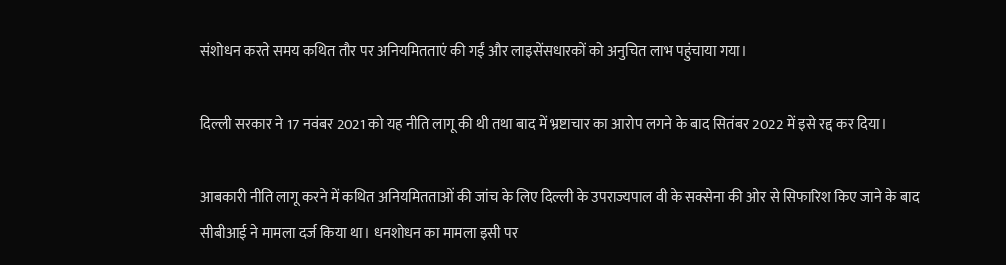संशोधन करते समय कथित तौर पर अनियमितताएं की गईं और लाइसेंसधारकों को अनुचित लाभ पहुंचाया गया।

दिल्ली सरकार ने 17 नवंबर 2021 को यह नीति लागू की थी तथा बाद में भ्रष्टाचार का आरोप लगने के बाद सितंबर 2022 में इसे रद्द कर दिया।

आबकारी नीति लागू करने में कथित अनियमितताओं की जांच के लिए दिल्ली के उपराज्यपाल वी के सक्सेना की ओर से सिफारिश किए जाने के बाद सीबीआई ने मामला दर्ज किया था। धनशोधन का मामला इसी पर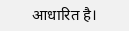आधारित है।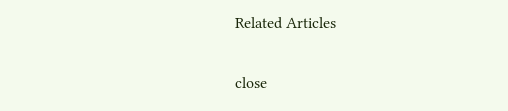Related Articles

close